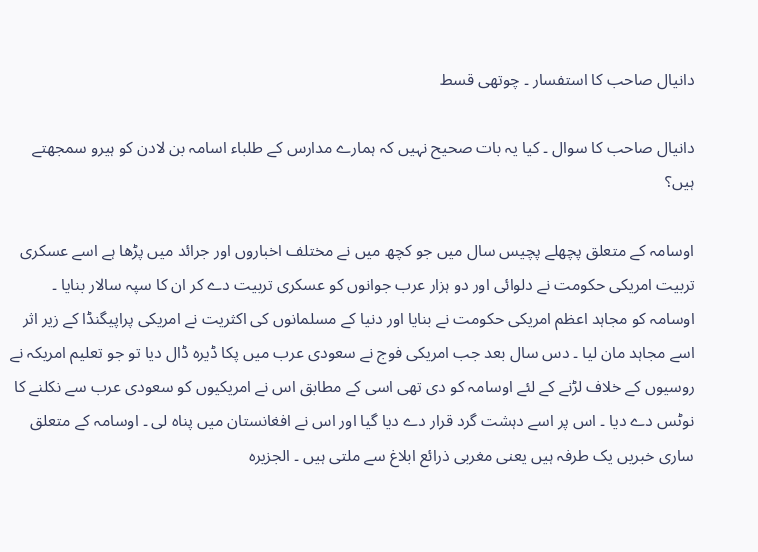دانیال صاحب کا استفسار ۔ چوتھی قسط

دانیال صاحب کا سوال ۔ کیا یہ بات صحیح نہیں کہ ہمارے مدارس کے طلباء اسامہ بن لادن کو ہیرو سمجھتے ہیں؟

اوسامہ کے متعلق پچھلے پچیس سال میں جو کچھ میں نے مختلف اخباروں اور جرائد میں پڑھا ہے اسے عسکری تربیت امریکی حکومت نے دلوائی اور دو ہزار عرب جوانوں کو عسکری تربیت دے کر ان کا سپہ سالار بنایا ۔ اوسامہ کو مجاہد اعظم امریکی حکومت نے بنایا اور دنیا کے مسلمانوں کی اکثریت نے امریکی پراپیگنڈا کے زیر اثر اسے مجاہد مان لیا ۔ دس سال بعد جب امریکی فوج نے سعودی عرب میں پکا ڈیرہ ڈال دیا تو جو تعلیم امریکہ نے روسیوں کے خلاف لڑنے کے لئے اوسامہ کو دی تھی اسی کے مطابق اس نے امریکیوں کو سعودی عرب سے نکلنے کا نوٹس دے دیا ۔ اس پر اسے دہشت گرد قرار دے دیا گیا اور اس نے افغانستان میں پناہ لی ۔ اوسامہ کے متعلق ساری خبریں یک طرفہ ہیں یعنی مغربی ذرائع ابلاغ سے ملتی ہیں ۔ الجزیرہ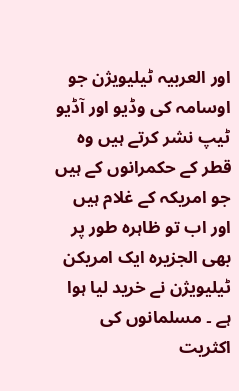اور العربیہ ٹیلیویژن جو اوسامہ کی وڈیو اور آڈیو ٹیپ نشر کرتے ہیں وہ قطر کے حکمرانوں کے ہیں جو امریکہ کے غلام ہیں اور اب تو ظاہرہ طور پر بھی الجزیرہ ایک امریکن ٹیلیویژن نے خرید لیا ہوا ہے ۔ مسلمانوں کی اکثریت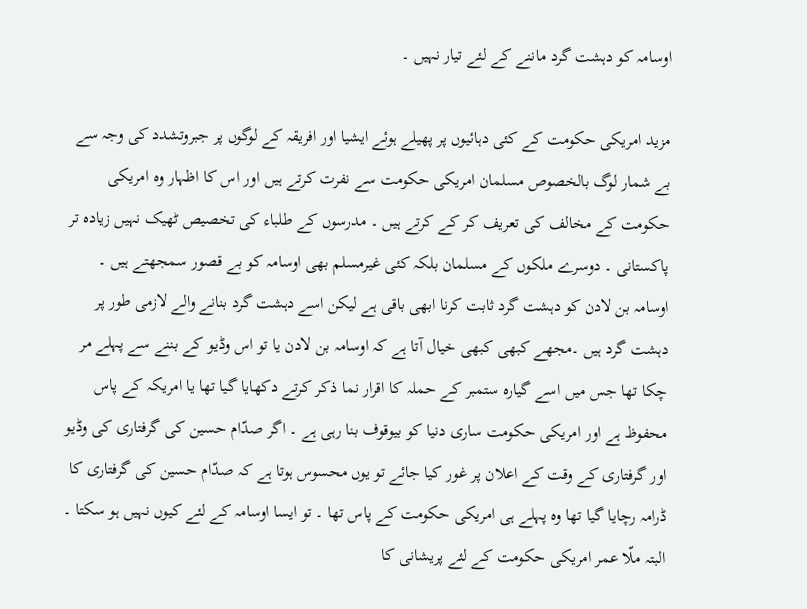اوسامہ کو دہشت گرد ماننے کے لئے تیار نہیں ۔

مزید امریکی حکومت کے کئی دہائیوں پر پھیلے ہوئے ایشیا اور افریقہ کے لوگوں پر جبروتشدد کی وجہ سے بے شمار لوگ بالخصوص مسلمان امریکی حکومت سے نفرت کرتے ہیں اور اس کا اظہار وہ امریکی حکومت کے مخالف کی تعریف کر کے کرتے ہیں ۔ مدرسوں کے طلباء کی تخصیص ٹھیک نہیں زیادہ تر پاکستانی ۔ دوسرے ملکوں کے مسلمان بلکہ کئی غیرمسلم بھی اوسامہ کو بے قصور سمجھتے ہیں ۔ اوسامہ بن لادن کو دہشت گرد ثابت کرنا ابھی باقی ہے لیکن اسے دہشت گرد بنانے والے لازمی طور پر دہشت گرد ہیں ۔مجھے کبھی کبھی خیال آتا ہے کہ اوسامہ بن لادن یا تو اس وڈیو کے بننے سے پہلے مر چکا تھا جس میں اسے گیارہ ستمبر کے حملہ کا اقرار نما ذکر کرتے دکھایا گیا تھا یا امریکہ کے پاس محفوظ ہے اور امریکی حکومت ساری دنیا کو بیوقوف بنا رہی ہے ۔ اگر صدّام حسین کی گرفتاری کی وڈیو اور گرفتاری کے وقت کے اعلان پر غور کیا جائے تو یوں محسوس ہوتا ہے کہ صدّام حسین کی گرفتاری کا ڈرامہ رچایا گیا تھا وہ پہلے ہی امریکی حکومت کے پاس تھا ۔ تو ایسا اوسامہ کے لئے کیوں نہیں ہو سکتا ۔ البتہ ملّا عمر امریکی حکومت کے لئے پریشانی کا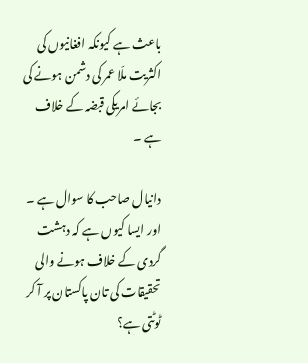باعث ہے کیونکہ افغانیوں کی اکثریت ملّا عمر کی دشمن ہونے کی بجائے امریکی قبضہ کے خلاف ہے ۔

دانیال صاحب کا سوال ہے ۔ اور ایسا کیوں ہے کہ دہشت گردی کے خلاف ہونے والی تحقیقات کی تان پاکستان پر آ کر ٹوٹتی ہے؟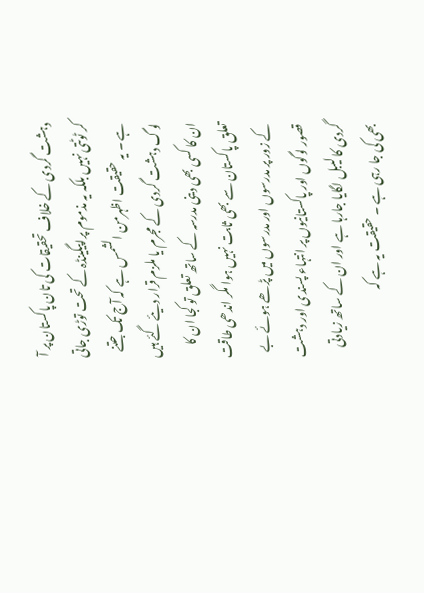دہشت گردی کے خلاف تحقیقات کی تان پاکستان پر آ کر ٹوٹتی نہیں بلکہ یہ مذموم پراپیگینڈہ کے تحت توڑی جاتی ہے ۔ یہ حقیقت اظہرمن الشمس ہے کہ آج تک جتنے لوگ دہشت گردی کے مجرم یا ملزم قرار دیئے گئے ہیں ان کا کسی بھی دینی مدرسہ کے ساتھ تعلق تو کجا ان کا تعلق پاکستان سے بھی ثابت نہیں ہوا مگر اندھی طاقت کے زور پر مدرسوں اور مدرسوں میں پڑھے ہوئے بے قصور لوگوں اور پاکستانیوں پر انتہاء پسندی اور دہشت گردی کا لیبل لگایا جارہا ہے اور ان کے ساتھ زیادتی بھی کی جا رہی ہے ۔ حقیقت یہ ہے کہ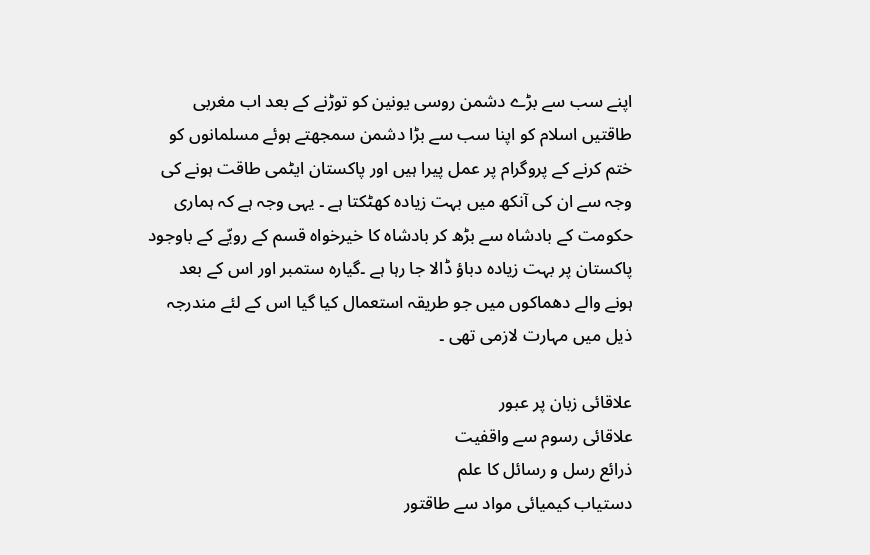اپنے سب سے بڑے دشمن روسی یونین کو توڑنے کے بعد اب مغربی طاقتیں اسلام کو اپنا سب سے بڑا دشمن سمجھتے ہوئے مسلمانوں کو ختم کرنے کے پروگرام پر عمل پیرا ہیں اور پاکستان ایٹمی طاقت ہونے کی وجہ سے ان کی آنکھ میں بہت زیادہ کھٹکتا ہے ۔ یہی وجہ ہے کہ ہماری حکومت کے بادشاہ سے بڑھ کر بادشاہ کا خیرخواہ قسم کے رویّے کے باوجود پاکستان پر بہت زیادہ دباؤ ڈالا جا رہا ہے ۔گیارہ ستمبر اور اس کے بعد ہونے والے دھماکوں میں جو طریقہ استعمال کیا گیا اس کے لئے مندرجہ ذیل میں مہارت لازمی تھی ۔

علاقائی زبان پر عبور
علاقائی رسوم سے واقفیت
ذرائع رسل و رسائل کا علم
دستیاب کیمیائی مواد سے طاقتور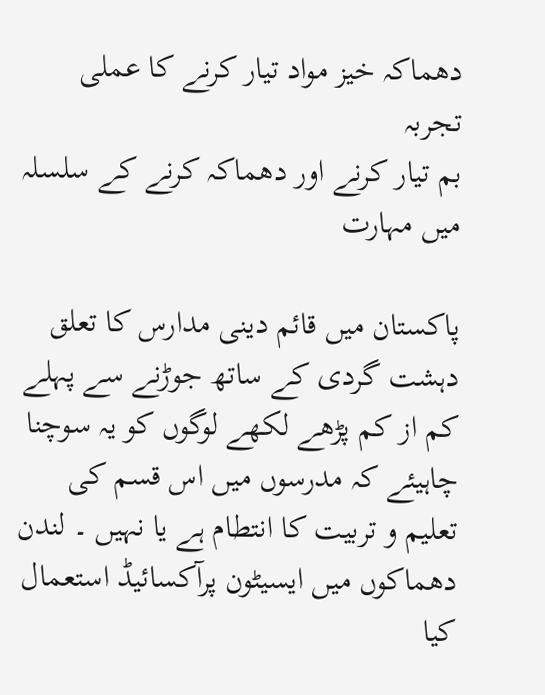دھماکہ خیز مواد تیار کرنے کا عملی تجربہ
بم تیار کرنے اور دھماکہ کرنے کے سلسلہ میں مہارت

پاکستان میں قائم دینی مدارس کا تعلق دہشت گردی کے ساتھ جوڑنے سے پہلے کم از کم پڑھے لکھے لوگوں کو یہ سوچنا چاہیئے کہ مدرسوں میں اس قسم کی تعلیم و تربیت کا انتطام ہے یا نہیں ۔ لندن دھماکوں میں ایسیٹون پرآکسائیڈ استعمال کیا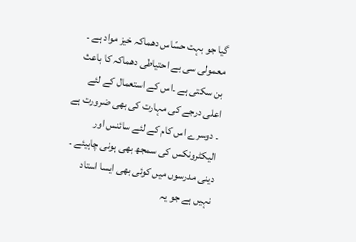گیا جو بہت حسّاس دھماکہ خیز مواد ہے ۔ معمولی سی بے احتیاطی دھماکہ کا باعث بن سکتی ہے ۔اس کے استعمال کے لئے اعلی درجے کی مہارت کی بھی ضرورت ہے ۔ دوسرے اس کام کے لئے سائنس اور الیکٹرونکس کی سمجھ بھی ہونی چاہیئے ۔ دینی مدرسوں میں کوئی بھی ایسا استاد نہیں ہے جو یہ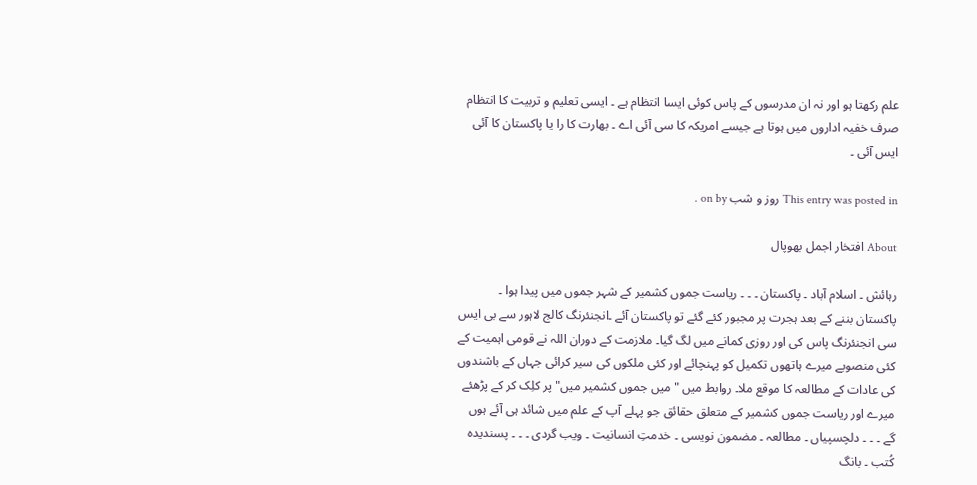علم رکھتا ہو اور نہ ان مدرسوں کے پاس کوئی ایسا انتظام ہے ۔ ایسی تعلیم و تربیت کا انتظام صرف خفیہ اداروں میں ہوتا ہے جیسے امریکہ کا سی آئی اے ۔ بھارت کا را یا پاکستان کا آئی ایس آئی ۔

This entry was posted in روز و شب on by .

About افتخار اجمل بھوپال

رہائش ۔ اسلام آباد ۔ پاکستان ۔ ۔ ۔ ریاست جموں کشمیر کے شہر جموں میں پیدا ہوا ۔ پاکستان بننے کے بعد ہجرت پر مجبور کئے گئے تو پاکستان آئے ۔انجنئرنگ کالج لاہور سے بی ایس سی انجنئرنگ پاس کی اور روزی کمانے میں لگ گیا۔ ملازمت کے دوران اللہ نے قومی اہمیت کے کئی منصوبے میرے ہاتھوں تکمیل کو پہنچائے اور کئی ملکوں کی سیر کرائی جہاں کے باشندوں کی عادات کے مطالعہ کا موقع ملا۔ روابط میں "میں جموں کشمیر میں" پر کلِک کر کے پڑھئے میرے اور ریاست جموں کشمیر کے متعلق حقائق جو پہلے آپ کے علم میں شائد ہی آئے ہوں گے ۔ ۔ ۔ دلچسپیاں ۔ مطالعہ ۔ مضمون نویسی ۔ خدمتِ انسانیت ۔ ویب گردی ۔ ۔ ۔ پسندیدہ کُتب ۔ بانگ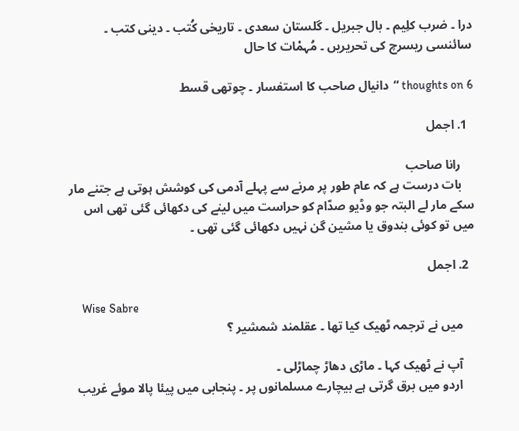درا ۔ ضرب کلِیم ۔ بال جبریل ۔ گلستان سعدی ۔ تاریخی کُتب ۔ دینی کتب ۔ سائنسی ریسرچ کی تحریریں ۔ مُہمْات کا حال

6 thoughts on “دانیال صاحب کا استفسار ۔ چوتھی قسط

  1. اجمل

    رانا صاحب
    بات درست ہے کہ عام طور پر مرنے سے پہلے آدمی کی کوشش ہوتی ہے جتنے مار سکے مار لے البتہ جو وڈیو صدّام کو حراست میں لینے کی دکھائی گئی تھی اس میں تو کوئی بندوق یا مشین گن نہیں دکھائی گئی تھی ۔

  2. اجمل

    Wise Sabre
    میں نے ترجمہ ٹھیک کیا تھا ۔ عقلمند شمشیر ؟

    آپ نے ٹھیک کہا ۔ ماڑی دھاڑ چماڑلی ۔
    اردو میں برق گرتی ہے بیچارے مسلمانوں پر ۔ پنجابی میں پیئا پالا موئے غریب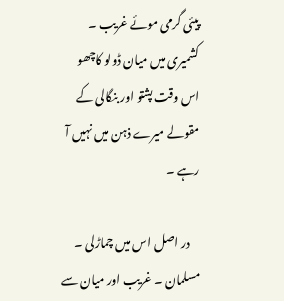پیئی گرمی موئے غریب ۔ کشمیری میں میان ڈولو کاچھو اس وقت پشتو اور بنگالی کے مقولے میرے ذہن میں نہیں آ رہے ۔

    در اصل اس میں چماڑلی ۔ مسلمان ۔ غریب اور میان سے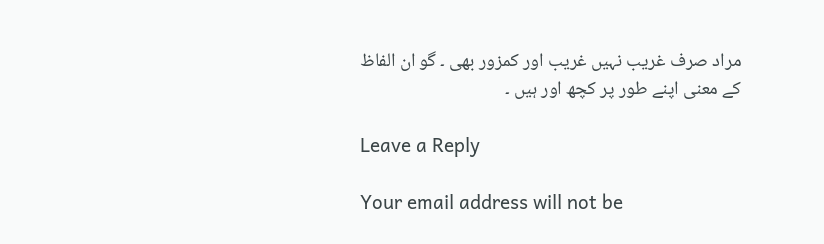مراد صرف غریب نہیں غریب اور کمزور بھی ۔ گو ان الفاظ کے معنی اپنے طور پر کچھ اور ہیں ۔

Leave a Reply

Your email address will not be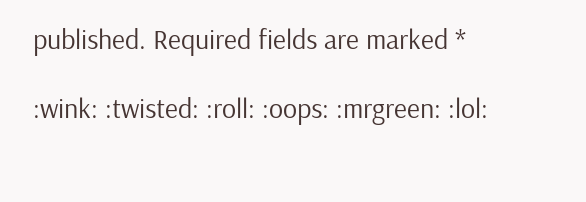published. Required fields are marked *

:wink: :twisted: :roll: :oops: :mrgreen: :lol: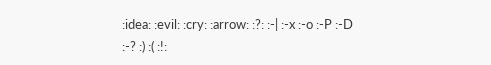:idea: :evil: :cry: :arrow: :?: :-| :-x :-o :-P :-D :-? :) :( :!: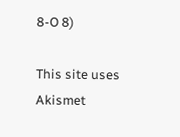8-O 8)

This site uses Akismet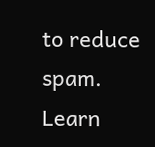to reduce spam. Learn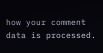how your comment data is processed.